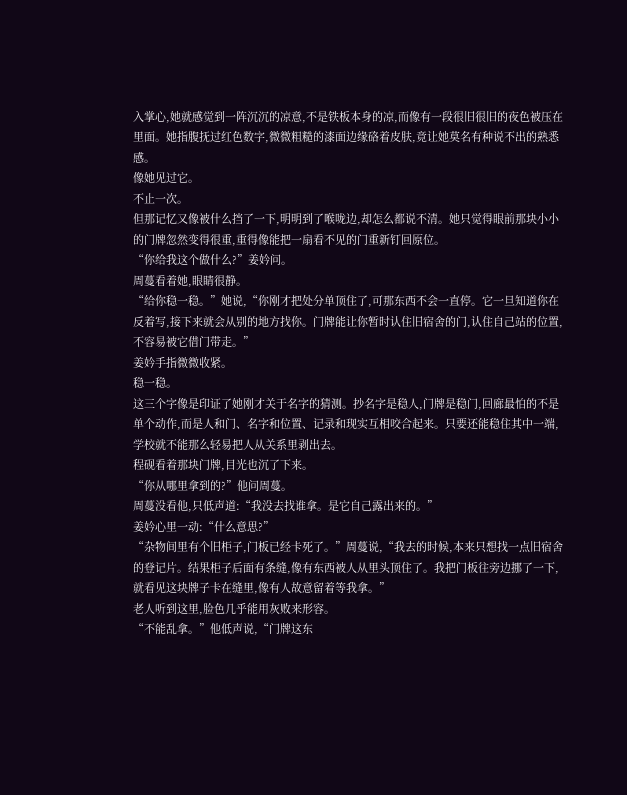入掌心,她就感觉到一阵沉沉的凉意,不是铁板本身的凉,而像有一段很旧很旧的夜色被压在里面。她指腹抚过红色数字,微微粗糙的漆面边缘硌着皮肤,竟让她莫名有种说不出的熟悉感。
像她见过它。
不止一次。
但那记忆又像被什么挡了一下,明明到了喉咙边,却怎么都说不清。她只觉得眼前那块小小的门牌忽然变得很重,重得像能把一扇看不见的门重新钉回原位。
“你给我这个做什么?”姜妗问。
周蔓看着她,眼睛很静。
“给你稳一稳。”她说,“你刚才把处分单顶住了,可那东西不会一直停。它一旦知道你在反着写,接下来就会从别的地方找你。门牌能让你暂时认住旧宿舍的门,认住自己站的位置,不容易被它借门带走。”
姜妗手指微微收紧。
稳一稳。
这三个字像是印证了她刚才关于名字的猜测。抄名字是稳人,门牌是稳门,回廊最怕的不是单个动作,而是人和门、名字和位置、记录和现实互相咬合起来。只要还能稳住其中一端,学校就不能那么轻易把人从关系里剥出去。
程砚看着那块门牌,目光也沉了下来。
“你从哪里拿到的?”他问周蔓。
周蔓没看他,只低声道:“我没去找谁拿。是它自己露出来的。”
姜妗心里一动:“什么意思?”
“杂物间里有个旧柜子,门板已经卡死了。”周蔓说,“我去的时候,本来只想找一点旧宿舍的登记片。结果柜子后面有条缝,像有东西被人从里头顶住了。我把门板往旁边挪了一下,就看见这块牌子卡在缝里,像有人故意留着等我拿。”
老人听到这里,脸色几乎能用灰败来形容。
“不能乱拿。”他低声说,“门牌这东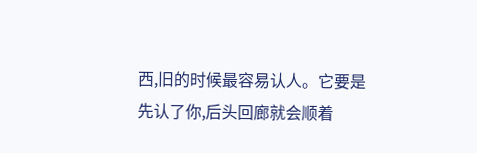西,旧的时候最容易认人。它要是先认了你,后头回廊就会顺着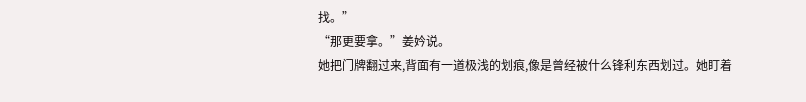找。”
“那更要拿。”姜妗说。
她把门牌翻过来,背面有一道极浅的划痕,像是曾经被什么锋利东西划过。她盯着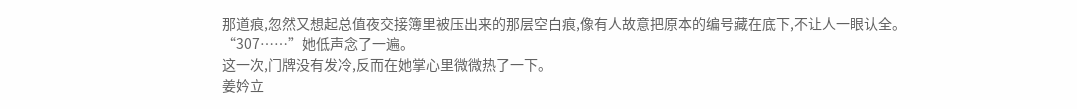那道痕,忽然又想起总值夜交接簿里被压出来的那层空白痕,像有人故意把原本的编号藏在底下,不让人一眼认全。
“307……”她低声念了一遍。
这一次,门牌没有发冷,反而在她掌心里微微热了一下。
姜妗立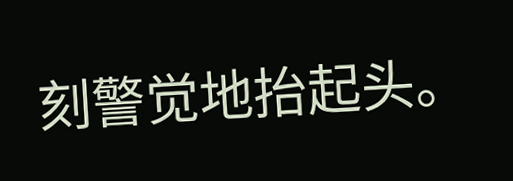刻警觉地抬起头。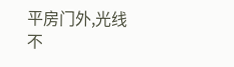平房门外,光线不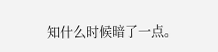知什么时候暗了一点。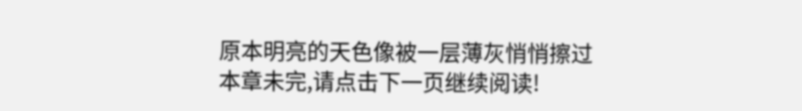原本明亮的天色像被一层薄灰悄悄擦过
本章未完,请点击下一页继续阅读!